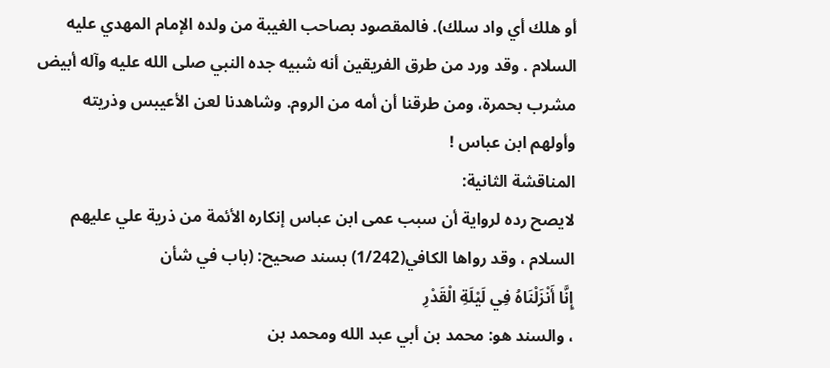أو هلك أي واد سلك). فالمقصود بصاحب الغيبة من ولده الإمام المهدي عليه السلام . وقد ورد من طرق الفريقين أنه شبيه جده النبي صلى الله عليه وآله أبيض مشرب بحمرة، ومن طرقنا أن أمه من الروم. وشاهدنا لعن الأعيبس وذريته وأولهم ابن عباس !
المناقشة الثانية:
لايصح رده لرواية أن سبب عمى ابن عباس إنكاره الأئمة من ذرية علي عليهم السلام ، وقد رواها الكافي(1/242) بسند صحيح: (باب في شأن
إِنَّا أَنْزَلْنَاهُ فِي لَيْلَةِ الْقَدْرِ
، والسند هو: محمد بن أبي عبد الله ومحمد بن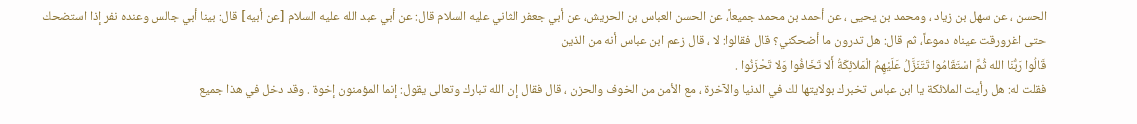الحسن ، عن سهل بن زياد ، ومحمد بن يحيى ، عن أحمد بن محمد جميعاً، عن الحسن العباس بن الحريش، عن أبي جعفر الثاني عليه السلام قال: عن أبي عبد الله عليه السلام [عن أبيه] قال: بينا أبي جالس وعنده نفر إذا استضحك حتى اغرورقت عيناه دموعاً، ثم قال: هل تدرون ما أضحكني؟ قال فقالوا: لا ، قال زعم ابن عباس أنه من الذين
قَالُوا رَبُّنَا الله ثُمَّ اسْتَقَامُوا تَتَنَزَّلُ عَلَيْهِمُ الْمَلائِكَةُ أَلا تَخَافُوا وَلا تَحْزَنُوا .
فقلت له: هل رأيت الملائكة يا ابن عباس تخبرك بولايتها لك في الدنيا والآخرة ، مع الأمن من الخوف والحزن ، قال فقال إن الله تبارك وتعالى يقول: إنما المؤمنون إخوة . وقد دخل في هذا جميع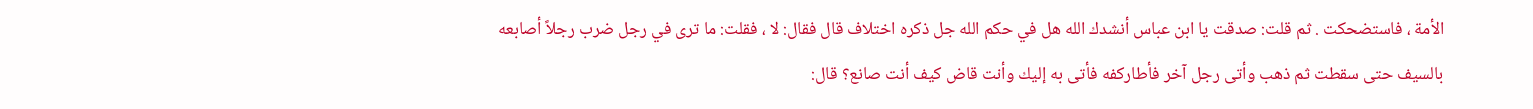الأمة ، فاستضحكت . ثم قلت: صدقت يا ابن عباس أنشدك الله هل في حكم الله جل ذكره اختلاف قال فقال: لا ، فقلت: ما ترى في رجل ضرب رجلاً أصابعه بالسيف حتى سقطت ثم ذهب وأتى رجل آخر فأطاركفه فأتى به إليك وأنت قاض كيف أنت صانع؟ قال: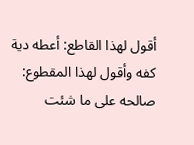أقول لهذا القاطع: أعطه دية كفه وأقول لهذا المقطوع: صالحه على ما شئت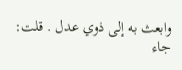وابعث به إلى ذوي عدل . قلت: جاء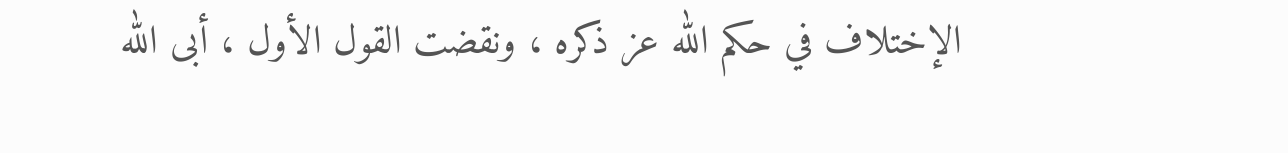الإختلاف في حكم الله عز ذكره ، ونقضت القول الأول ، أبى الله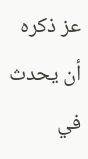عز ذكره أن يحدث في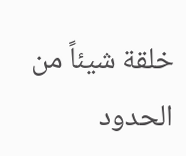خلقة شيئاً من الحدود